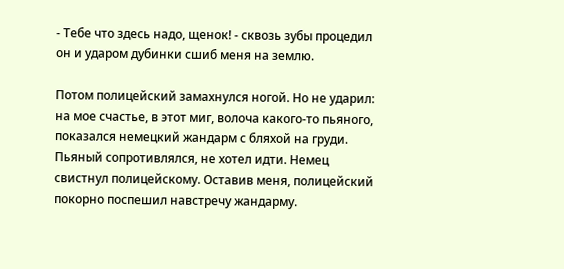- Тебе что здесь надо, щенок! - сквозь зубы процедил он и ударом дубинки сшиб меня на землю.

Потом полицейский замахнулся ногой. Но не ударил: на мое счастье, в этот миг, волоча какого-то пьяного, показался немецкий жандарм с бляхой на груди. Пьяный сопротивлялся, не хотел идти. Немец свистнул полицейскому. Оставив меня, полицейский покорно поспешил навстречу жандарму.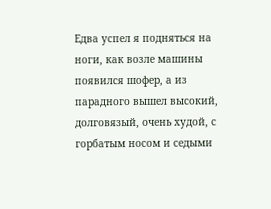Едва успел я подняться на ноги, как возле машины появился шофер, а из парадного вышел высокий, долговязый, очень худой, с горбатым носом и седыми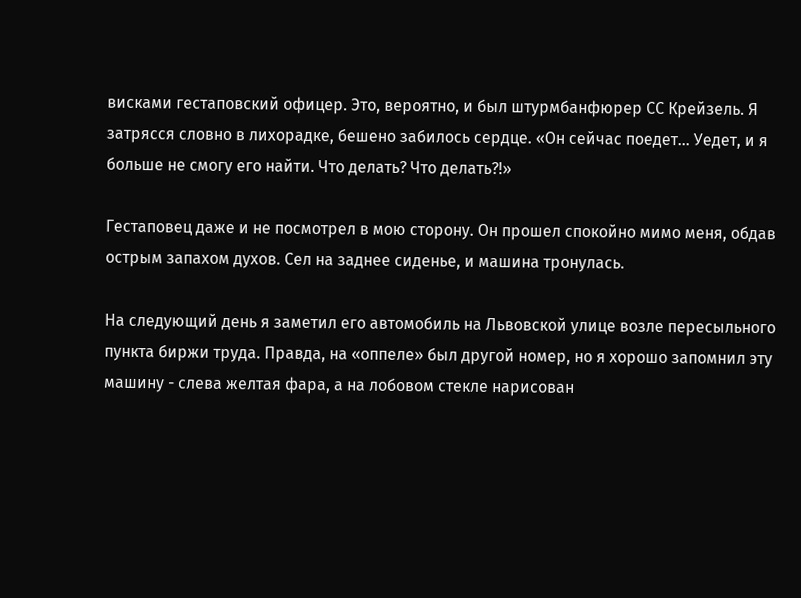висками гестаповский офицер. Это, вероятно, и был штурмбанфюрер СС Крейзель. Я затрясся словно в лихорадке, бешено забилось сердце. «Он сейчас поедет… Уедет, и я больше не смогу его найти. Что делать? Что делать?!»

Гестаповец даже и не посмотрел в мою сторону. Он прошел спокойно мимо меня, обдав острым запахом духов. Сел на заднее сиденье, и машина тронулась.

На следующий день я заметил его автомобиль на Львовской улице возле пересыльного пункта биржи труда. Правда, на «оппеле» был другой номер, но я хорошо запомнил эту машину - слева желтая фара, а на лобовом стекле нарисован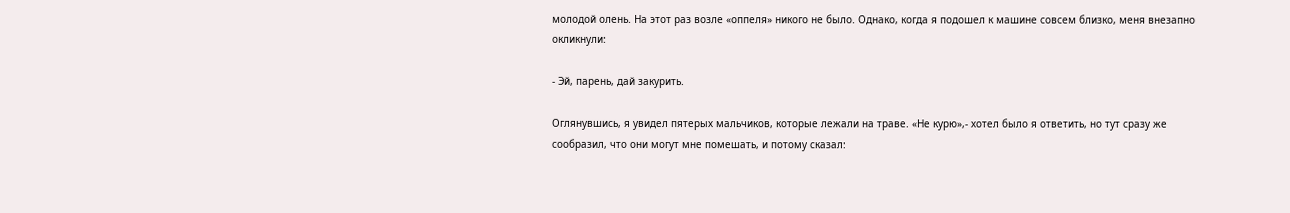молодой олень. На этот раз возле «оппеля» никого не было. Однако, когда я подошел к машине совсем близко, меня внезапно окликнули:

- Эй, парень, дай закурить.

Оглянувшись, я увидел пятерых мальчиков, которые лежали на траве. «Не курю»,- хотел было я ответить, но тут сразу же сообразил, что они могут мне помешать, и потому сказал: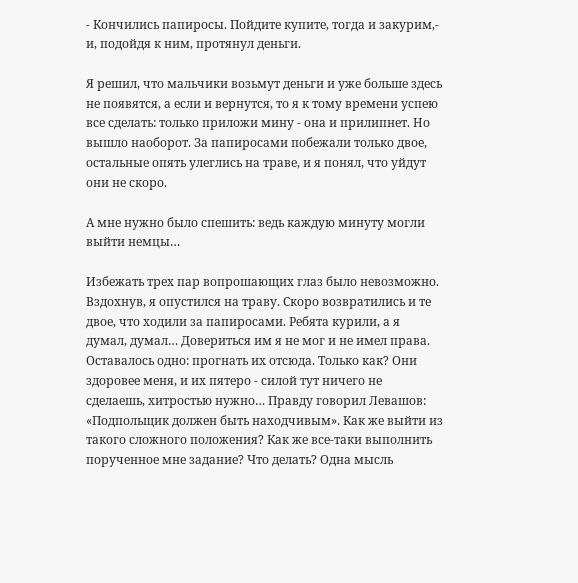- Кончились папиросы. Пойдите купите, тогда и закурим,- и, подойдя к ним, протянул деньги.

Я решил, что мальчики возьмут деньги и уже больше здесь не появятся, а если и вернутся, то я к тому времени успею все сделать: только приложи мину - она и прилипнет. Но вышло наоборот. За папиросами побежали только двое, остальные опять улеглись на траве, и я понял, что уйдут они не скоро.

А мне нужно было спешить: ведь каждую минуту могли выйти немцы…

Избежать трех пар вопрошающих глаз было невозможно. Вздохнув, я опустился на траву. Скоро возвратились и те двое, что ходили за папиросами. Ребята курили, а я думал, думал… Довериться им я не мог и не имел права. Оставалось одно: прогнать их отсюда. Только как? Они здоровее меня, и их пятеро - силой тут ничего не сделаешь, хитростью нужно… Правду говорил Левашов: «Подпольщик должен быть находчивым». Как же выйти из такого сложного положения? Как же все-таки выполнить порученное мне задание? Что делать? Одна мысль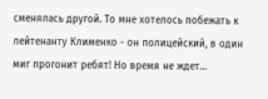сменялась другой. То мне хотелось побежать к лейтенанту Клименко - он полицейский, в один миг прогонит ребят! Но время не ждет…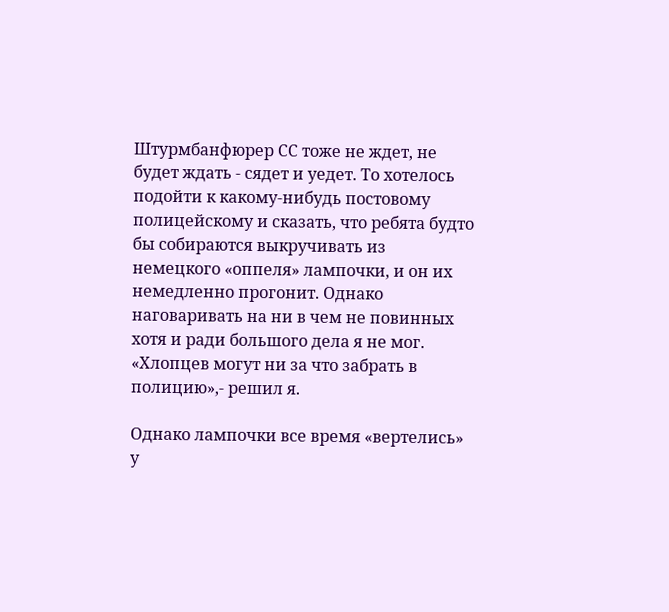Штурмбанфюрер СС тоже не ждет, не будет ждать - сядет и уедет. То хотелось подойти к какому-нибудь постовому полицейскому и сказать, что ребята будто бы собираются выкручивать из немецкого «оппеля» лампочки, и он их немедленно прогонит. Однако наговаривать на ни в чем не повинных хотя и ради большого дела я не мог. «Хлопцев могут ни за что забрать в полицию»,- решил я.

Однако лампочки все время «вертелись» у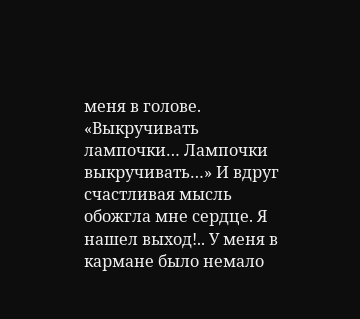меня в голове. «Выкручивать лампочки… Лампочки выкручивать…» И вдруг счастливая мысль обожгла мне сердце. Я нашел выход!.. У меня в кармане было немало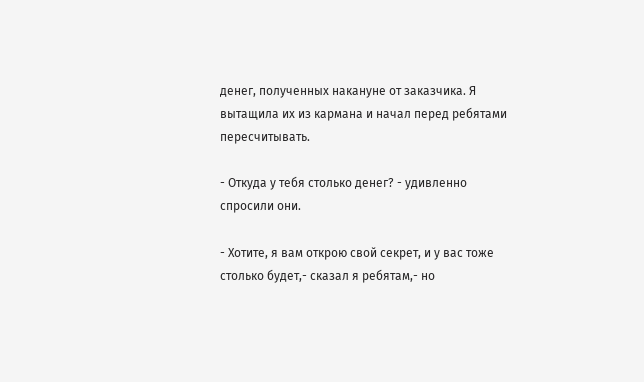денег, полученных накануне от заказчика. Я вытащила их из кармана и начал перед ребятами пересчитывать.

- Откуда у тебя столько денег? - удивленно спросили они.

- Хотите, я вам открою свой секрет, и у вас тоже столько будет,- сказал я ребятам,- но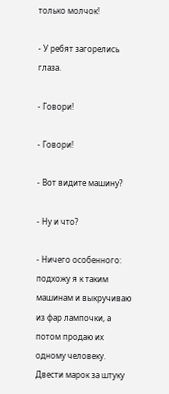только молчок!

- У ребят загорелись глаза.

- Говори!

- Говори!

- Вот видите машину?

- Ну и что?

- Ничего особенного: подхожу я к таким машинам и выкручиваю из фар лампочки, а потом продаю их одному человеку. Двести марок за штуку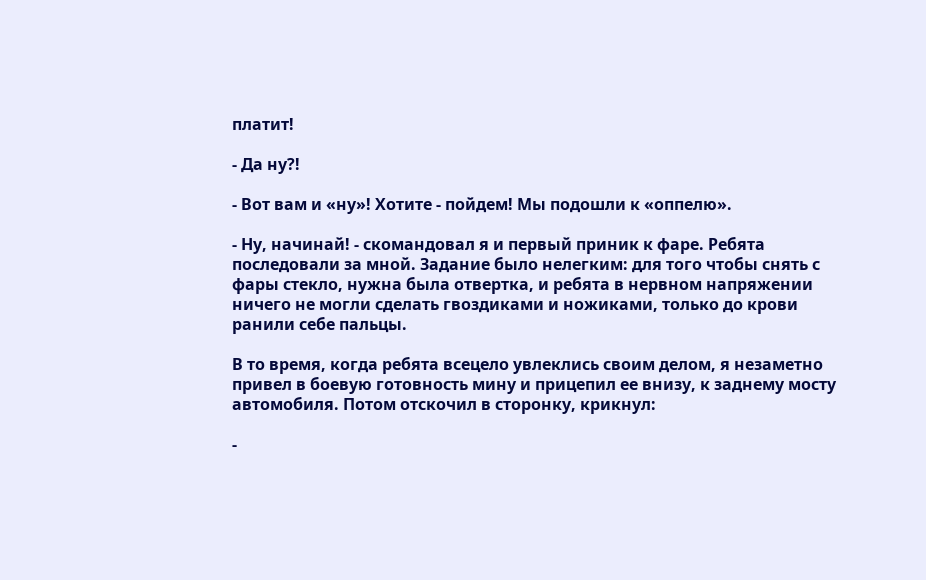платит!

- Да ну?!

- Вот вам и «ну»! Хотите - пойдем! Мы подошли к «оппелю».

- Ну, начинай! - скомандовал я и первый приник к фаре. Ребята последовали за мной. Задание было нелегким: для того чтобы снять с фары стекло, нужна была отвертка, и ребята в нервном напряжении ничего не могли сделать гвоздиками и ножиками, только до крови ранили себе пальцы.

В то время, когда ребята всецело увлеклись своим делом, я незаметно привел в боевую готовность мину и прицепил ее внизу, к заднему мосту автомобиля. Потом отскочил в сторонку, крикнул:

-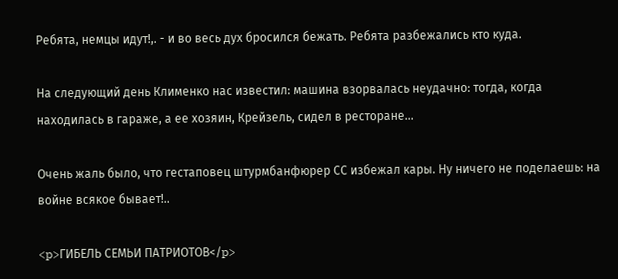Ребята, немцы идут!,. - и во весь дух бросился бежать. Ребята разбежались кто куда.

На следующий день Клименко нас известил: машина взорвалась неудачно: тогда, когда находилась в гараже, а ее хозяин, Крейзель, сидел в ресторане…

Очень жаль было, что гестаповец штурмбанфюрер СС избежал кары. Ну ничего не поделаешь: на войне всякое бывает!..

<p>ГИБЕЛЬ СЕМЬИ ПАТРИОТОВ</p>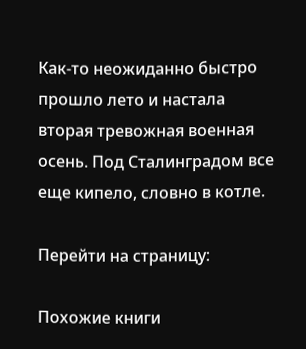Как-то неожиданно быстро прошло лето и настала вторая тревожная военная осень. Под Сталинградом все еще кипело, словно в котле.

Перейти на страницу:

Похожие книги